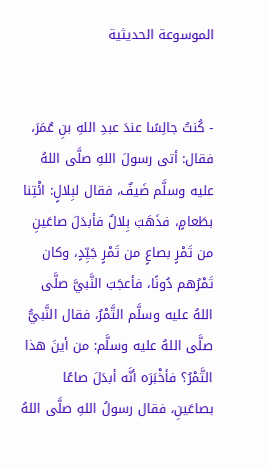الموسوعة الحديثية


- كُنتُ جالِسًا عندَ عبدِ اللهِ بنِ عُمَرَ، فقال: أتى رسولَ اللهِ صلَّى اللهُ عليه وسلَّم ضَيفٌ، فقال لبِلالٍ: ائْتِنا بطَعامٍ، فذَهَبَ بِلالٌ فأبدَلَ صاعَينِ من تَمْرٍ بصاعٍ من تَمْرٍ جَيِّدٍ، وكان تَمْرُهم دُونًا، فأعجَبَ النَّبيَّ صلَّى اللهُ عليه وسلَّم التَّمْرُ، فقال النَّبيُّ صلَّى اللهُ عليه وسلَّم: من أينَ هذا التَّمْرُ؟ فأخْبَرَه أنَّه أبدَلَ صاعًا بصاعَينِ، فقال رسولُ اللهِ صلَّى اللهُ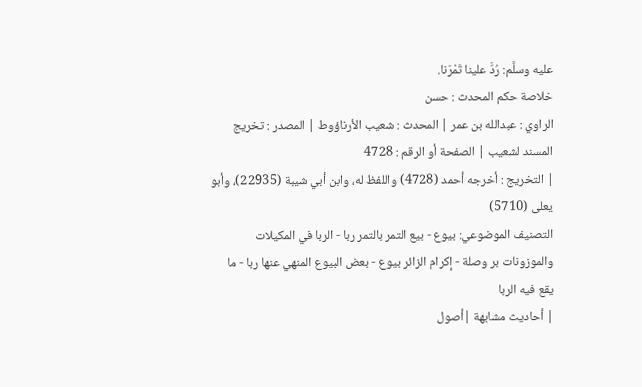عليه وسلَّم: رُدَّ علينا تَمْرَنا.
خلاصة حكم المحدث : حسن
الراوي : عبدالله بن عمر | المحدث : شعيب الأرناؤوط | المصدر : تخريج المسند لشعيب | الصفحة أو الرقم : 4728
| التخريج : أخرجه أحمد (4728) واللفظ له، وابن أبي شيبة (22935)، وأبو يعلى (5710)
التصنيف الموضوعي: بيوع - بيع التمر بالتمر ربا - الربا في المكيلات والموزونات بر وصلة - إكرام الزائر بيوع - بعض البيوع المنهي عنها ربا - ما يقع فيه الربا
| أحاديث مشابهة |أصول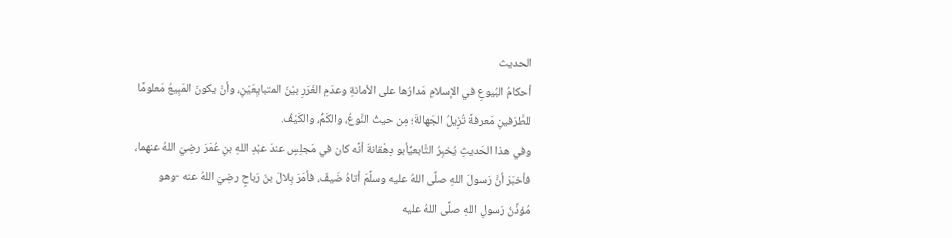الحديث
أحكامُ البُيوعِ في الإسلامِ مَدارُها على الأمانةِ وعدَمِ الغَرَرِ بيْنَ المتبايِعَيْنِ، وأنْ يكونَ المَبِيعُ مَعلومًا للطَّرَفينِ مَعرفةً تُزِيلُ الجَهالةَ؛ مِن حيثُ النَّوعُ، والكَمُّ، والكَيْفُ.
وفي هذا الحَديثِ يُخبِرُ التَّابعيُّأبو دِهْقانةَ أنَّه كان في مَجلِسٍ عندَ عبْدِ اللهِ بنِ عُمَرَ رضِيَ اللهُ عنهما، فأخبَرَ أنَّ رَسولَ اللهِ صلَّى اللهُ عليه وسلَّمَ أتاهُ ضَيفٌ، فأمَرَ بِلالَ بنَ رَباحٍ رضِيَ اللهُ عنه -وهو مُؤذِّنُ رَسولِ اللهِ صلَّى اللهُ عليه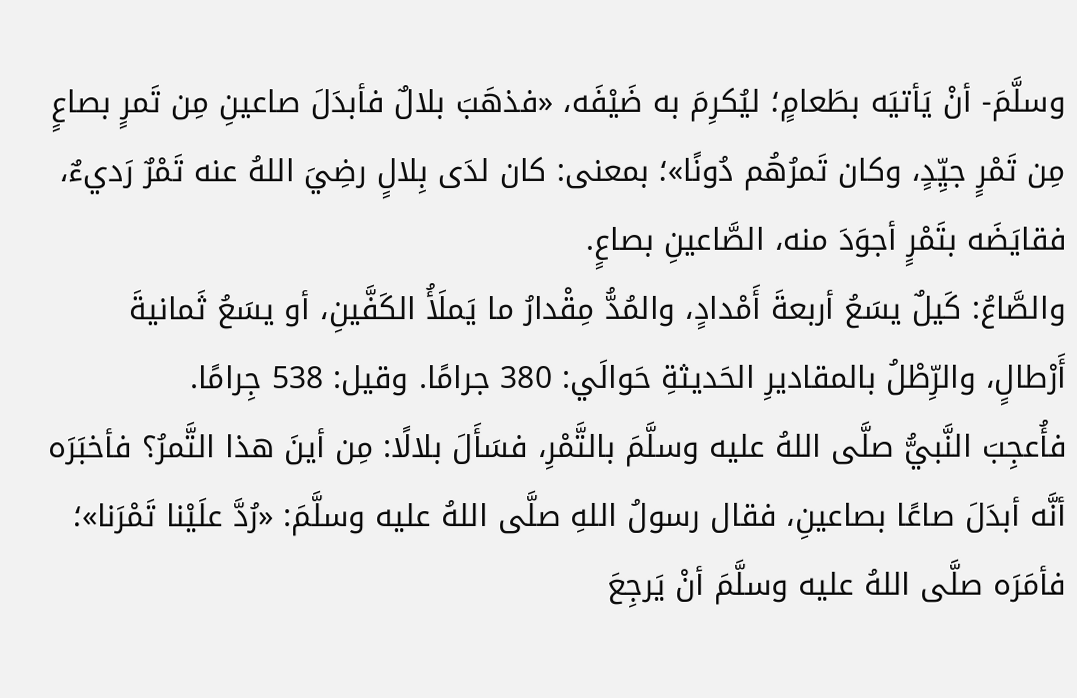وسلَّمَ- أنْ يَأتيَه بطَعامٍ؛ ليُكرِمَ به ضَيْفَه، «فذهَبَ بلالٌ فأبدَلَ صاعينِ مِن تَمرٍ بصاعٍ مِن تَمْرٍ جيِّدٍ، وكان تَمرُهُم دُونًا»؛ بمعنى: كان لدَى بِلالٍ رضِيَ اللهُ عنه تَمْرٌ رَديءٌ، فقايَضَه بتَمْرٍ أجوَدَ منه، الصَّاعينِ بصاعٍ.
والصَّاعُ: كَيلٌ يسَعُ أربعةَ أَمْدادٍ، والمُدُّ مِقْدارُ ما يَملَأُ الكَفَّينِ، أو يسَعُ ثَمانيةَ أَرْطالٍ، والرِّطْلُ بالمقاديرِ الحَديثةِ حَوالَي: 380 جرامًا. وقيل: 538 جِرامًا.
فأُعجِبَ النَّبيُّ صلَّى اللهُ عليه وسلَّمَ بالتَّمْرِ، فسَأَلَ بلالًا: مِن أينَ هذا التَّمرُ؟ فأخبَرَه أنَّه أبدَلَ صاعًا بصاعينِ، فقال رسولُ اللهِ صلَّى اللهُ عليه وسلَّمَ: «رُدَّ علَيْنا تَمْرَنا»؛ فأمَرَه صلَّى اللهُ عليه وسلَّمَ أنْ يَرجِعَ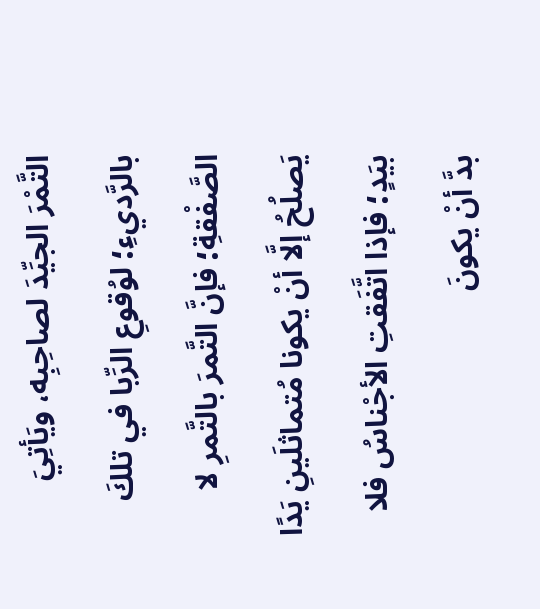التَّمْرَ الجيِّدَ لصاحِبِه، ويَأتِيَ بالرَّديءِ؛ لوُقوعِ الرِّبا في تلكَ الصَّفْقةِ؛ فإنَّ التَّمرَ بالتَّمرِ لا يَصلُحُ إلَّا أنْ يكونا مُتماثلَينِ يَدًا بيَدٍ؛ فإذا اتَّفَقتِ الأجْناسُ فلا بدَّ أنْ يكونَ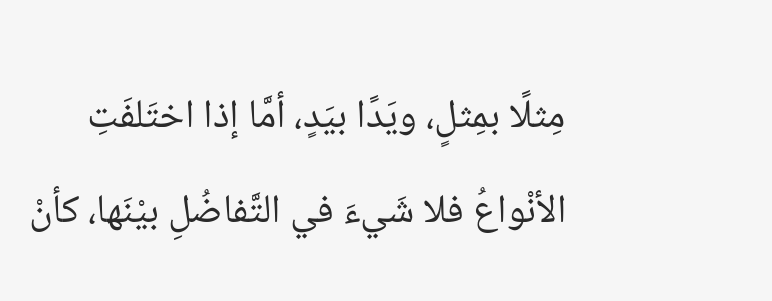مِثلًا بمِثلٍ، ويَدًا بيَدٍ، أمَّا إذا اختَلفَتِ الأنْواعُ فلا شَيءَ في التَّفاضُلِ بيْنَها، كأنْ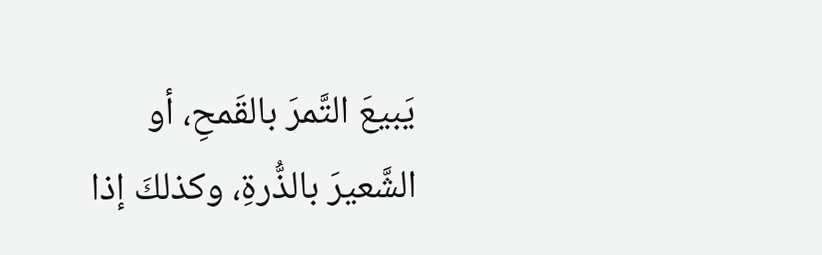يَبيعَ التَّمرَ بالقَمحِ، أو الشَّعيرَ بالذُّرةِ، وكذلكَ إذا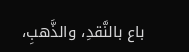باع بالنَّقدِ، والذَّهبِ،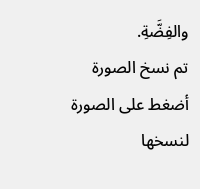والفِضَّةِ.
تم نسخ الصورة
أضغط على الصورة لنسخها